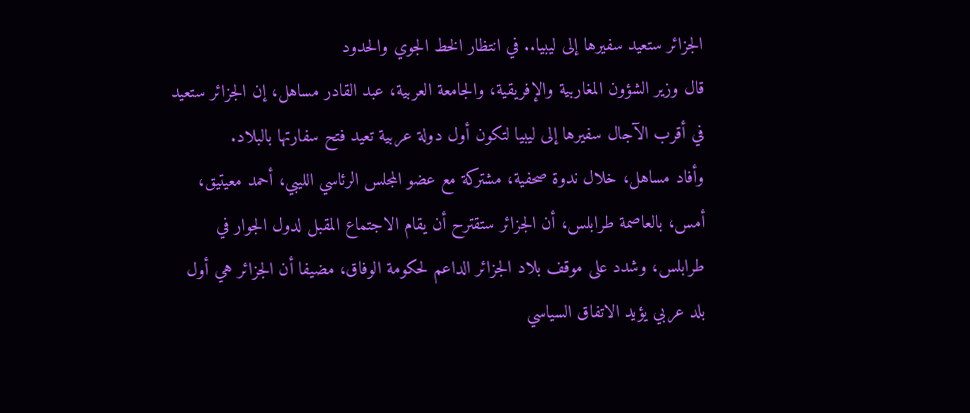الجزائر ستعيد سفيرها إلى ليبيا.. في انتظار الخط الجوي والحدود
قال وزير الشؤون المغاربية والإفريقية، والجامعة العربية، عبد القادر مساهل، إن الجزائر ستعيد في أقرب الآجال سفيرها إلى ليبيا لتكون أول دولة عربية تعيد فتح سفارتها بالبلاد.
وأفاد مساهل، خلال ندوة صحفية، مشتركة مع عضو المجلس الرئاسي الليبي، أحمد معيتيق، أمس، بالعاصمة طرابلس، أن الجزائر ستقترح أن يقام الاجتماع المقبل لدول الجوار في طرابلس، وشدد على موقف بلاد الجزائر الداعم لحكومة الوفاق، مضيفا أن الجزائر هي أول بلد عربي يؤيد الاتفاق السياسي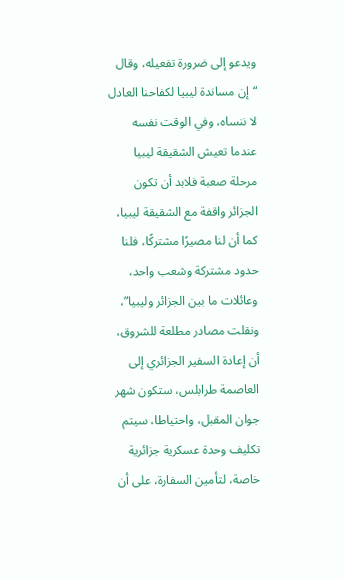ويدعو إلى ضرورة تفعيله، وقال “إن مساندة ليبيا لكفاحنا العادل لا ننساه، وفي الوقت نفسه عندما تعيش الشقيقة ليبيا مرحلة صعبة فلابد أن تكون الجزائر واقفة مع الشقيقة ليبيا، كما أن لنا مصيرًا مشتركًا، فلنا حدود مشتركة وشعب واحد، وعائلات ما بين الجزائر وليبيا”، ونقلت مصادر مطلعة للشروق، أن إعادة السفير الجزائري إلى العاصمة طرابلس، ستكون شهر جوان المقبل، واحتياطا، سيتم تكليف وحدة عسكرية جزائرية خاصة، لتأمين السفارة، على أن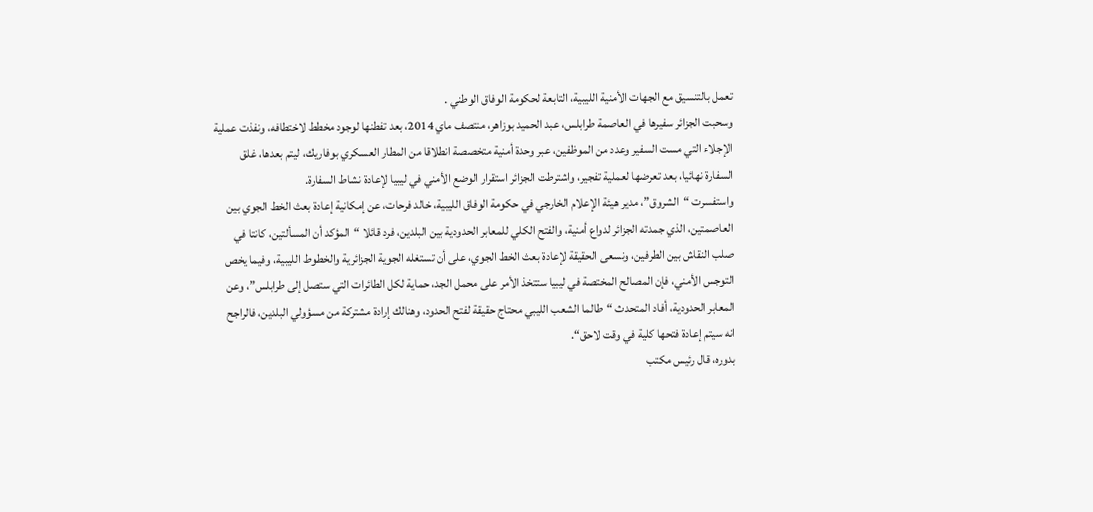تعمل بالتنسيق مع الجهات الأمنية الليبية، التابعة لحكومة الوفاق الوطني .
وسحبت الجزائر سفيرها في العاصمة طرابلس، عبد الحميد بوزاهر، منتصف ماي 2014، بعد تفطنها لوجود مخطط لاختطافه، ونفذت عملية الإجلاء التي مست السفير وعدد من الموظفين، عبر وحدة أمنية متخصصة انطلاقا من المطار العسكري بوفاريك، ليتم بعدها، غلق السفارة نهائيا، بعد تعرضها لعملية تفجير، واشترطت الجزائر استقرار الوضع الأمني في ليبيا لإعادة نشاط السفارة.
واستفسرت “الشروق”، مدير هيئة الإعلام الخارجي في حكومة الوفاق الليبية، خالد فرحات، عن إمكانية إعادة بعث الخط الجوي بين العاصمتين، الذي جمدته الجزائر لدواع أمنية، والفتح الكلي للمعابر الحدودية بين البلدين، فرد قائلا “المؤكد أن المسألتين، كانتا في صلب النقاش بين الطرفين، ونسعى الحقيقة لإعادة بعث الخط الجوي، على أن تستغله الجوية الجزائرية والخطوط الليبية، وفيما يخص التوجس الأمني، فإن المصالح المختصة في ليبيا ستتخذ الأمر على محمل الجد، حماية لكل الطائرات التي ستصل إلى طرابلس”، وعن المعابر الحدودية، أفاد المتحدث “طالما الشعب الليبي محتاج حقيقة لفتح الحدود، وهنالك إرادة مشتركة من مسؤولي البلدين، فالراجح انه سيتم إعادة فتحها كلية في وقت لاحق“.
بدوره، قال رئيس مكتب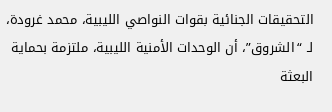التحقيقات الجنائية بقوات النواصي الليبية، محمد غرودة، لـ “الشروق”، أن الوحدات الأمنية الليبية، ملتزمة بحماية البعثة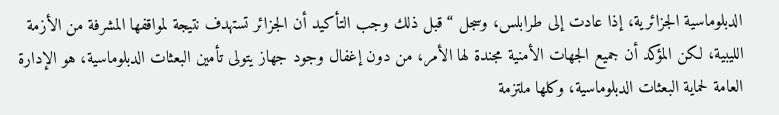الدبلوماسية الجزائرية، إذا عادت إلى طرابلس، وسجل “قبل ذلك وجب التأكيد أن الجزائر تستهدف نتيجة لمواقفها المشرفة من الأزمة الليبية، لكن المؤكد أن جميع الجهات الأمنية مجندة لها الأمر، من دون إغفال وجود جهاز يتولى تأمين البعثات الدبلوماسية، هو الإدارة العامة لحماية البعثات الدبلوماسية، وكلها ملتزمة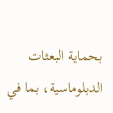بحماية البعثات الدبلوماسية، بما في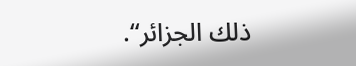ذلك الجزائر“.